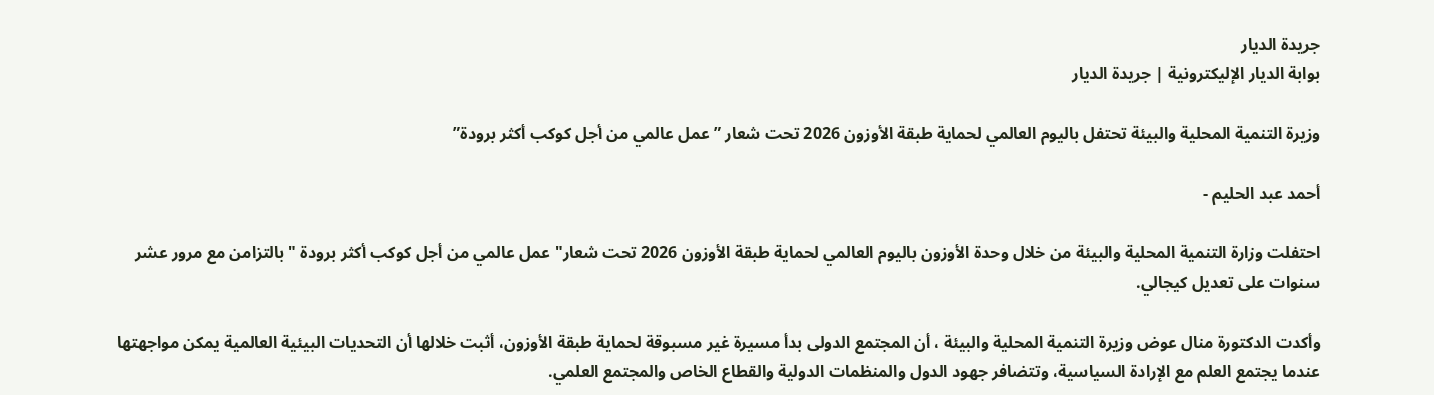جريدة الديار
بوابة الديار الإليكترونية | جريدة الديار

وزيرة التنمية المحلية والبيئة تحتفل باليوم العالمي لحماية طبقة الأوزون 2026 تحت شعار ”عمل عالمي من أجل كوكب أكثر برودة”

أحمد عبد الحليم -

احتفلت وزارة التنمية المحلية والبيئة من خلال وحدة الأوزون باليوم العالمي لحماية طبقة الأوزون 2026 تحت شعار" عمل عالمي من أجل كوكب أكثر برودة " بالتزامن مع مرور عشر سنوات على تعديل كيجالي.

وأكدت الدكتورة منال عوض وزيرة التنمية المحلية والبيئة ، أن المجتمع الدولى بدأ مسيرة غير مسبوقة لحماية طبقة الأوزون، أثبت خلالها أن التحديات البيئية العالمية يمكن مواجهتها عندما يجتمع العلم مع الإرادة السياسية، وتتضافر جهود الدول والمنظمات الدولية والقطاع الخاص والمجتمع العلمي.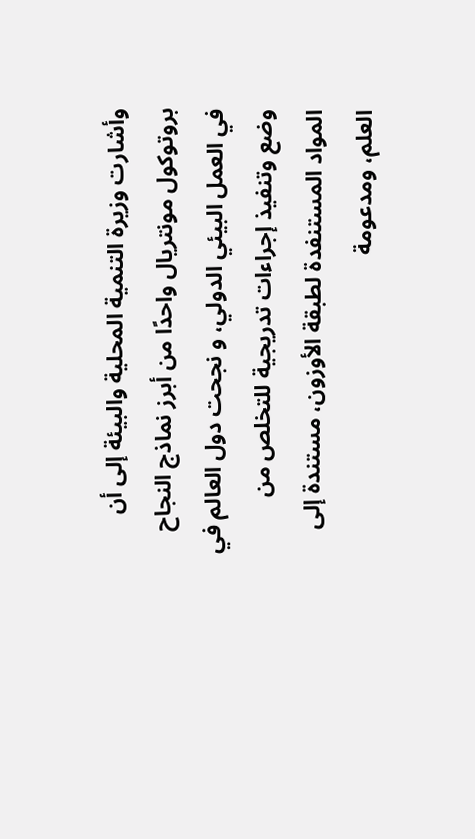وأشارت وزيرة التنمية المحلية والبيئة إلى أن بروتوكول مونتريال واحدًا من أبرز نماذج النجاح في العمل البيئي الدولي، و نجحت دول العالم في وضع وتنفيذ إجراءات تدريجية للتخلص من المواد المستنفدة لطبقة الأوزون، مستندة إلى العلم، ومدعومة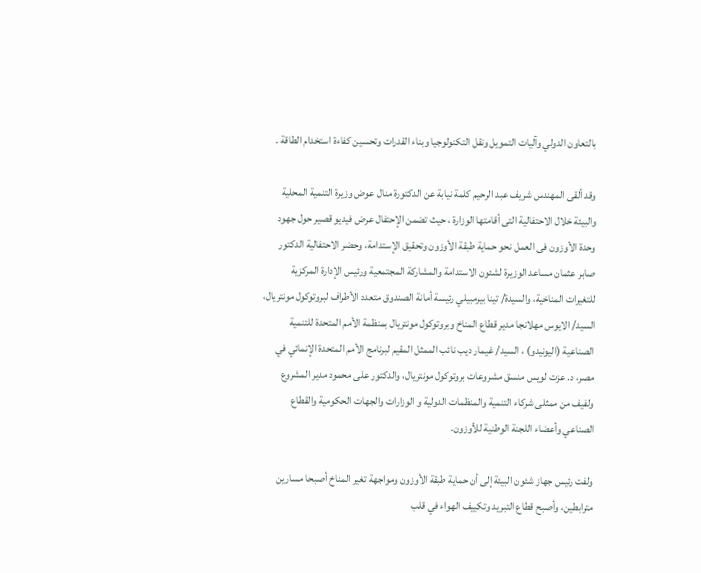بالتعاون الدولي وآليات التمويل ونقل التكنولوجيا وبناء القدرات وتحسين كفاءة استخدام الطاقة .

وقد ألقى المهندس شريف عبد الرحيم كلمة نيابة عن الدكتورة منال عوض وزيرة التنمية المحلية والبيئة خلال الاحتفالية التى أقامتها الوزارة ، حيث تضمن الإحتفال عرض فيديو قصير حول جهود وحدة الأوزون فى العمل نحو حماية طبقة الأوزون وتحقيق الإستدامة، وحضر الاحتفالية الدكتور صابر عثمان مساعد الوزيرة لشئون الاستدامة والمشاركة المجتمعية ورئيس الإدارة المركزية للتغيرات المناخية، والسيدة/ تينا بيرمبيلي رئيسة أمانة الصندوق متعدد الأطراف لبروتوكول مونتريال، السيد/ الايوس مهلانجا مدير قطاع المناخ وبروتوكول مونتريال بمنظمة الأمم المتحدة للتنمية الصناعية (اليونيدو) ، السيد/ غيمار ديب نائب الممثل المقيم لبرنامج الأمم المتحدة الإنمائي في مصر، د. عزت لويس منسق مشروعات بروتوكول مونتريال، والدكتور على محمود مدير المشروع ولفيف من ممثلى شركاء التنمية والمنظمات الدولية و الوزارات والجهات الحكومية والقطاع الصناعي وأعضاء اللجنة الوطنية للأوزون.

ولفت رئيس جهاز شئون البيئة إلى أن حماية طبقة الأوزون ومواجهة تغير المناخ أصبحا مسارين مترابطين، وأصبح قطاع التبريد وتكييف الهواء في قلب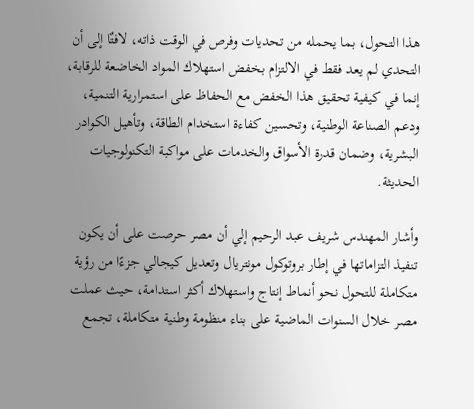هذا التحول، بما يحمله من تحديات وفرص في الوقت ذاته، لافتٌا إلى أن التحدي لم يعد فقط في الالتزام بخفض استهلاك المواد الخاضعة للرقابة، إنما في كيفية تحقيق هذا الخفض مع الحفاظ على استمرارية التنمية، ودعم الصناعة الوطنية، وتحسين كفاءة استخدام الطاقة، وتأهيل الكوادر البشرية، وضمان قدرة الأسواق والخدمات على مواكبة التكنولوجيات الحديثة.

وأشار المهندس شريف عبد الرحيم إلي أن مصر حرصت على أن يكون تنفيذ التزاماتها في إطار بروتوكول مونتريال وتعديل كيجالي جزءًا من رؤية متكاملة للتحول نحو أنماط إنتاج واستهلاك أكثر استدامة، حيث عملت مصر خلال السنوات الماضية على بناء منظومة وطنية متكاملة، تجمع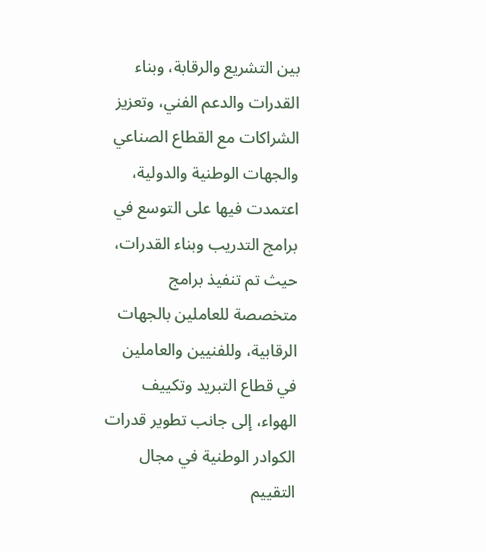بين التشريع والرقابة، وبناء القدرات والدعم الفني، وتعزيز الشراكات مع القطاع الصناعي والجهات الوطنية والدولية، اعتمدت فيها على التوسع في برامج التدريب وبناء القدرات، حيث تم تنفيذ برامج متخصصة للعاملين بالجهات الرقابية، وللفنيين والعاملين في قطاع التبريد وتكييف الهواء، إلى جانب تطوير قدرات الكوادر الوطنية في مجال التقييم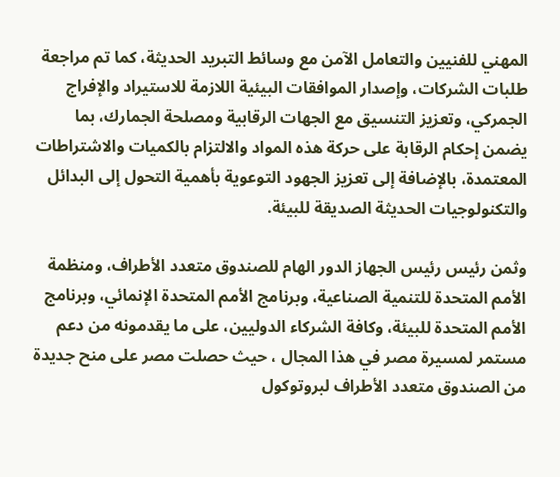المهني للفنيين والتعامل الآمن مع وسائط التبريد الحديثة، كما تم مراجعة طلبات الشركات، وإصدار الموافقات البيئية اللازمة للاستيراد والإفراج الجمركي، وتعزيز التنسيق مع الجهات الرقابية ومصلحة الجمارك، بما يضمن إحكام الرقابة على حركة هذه المواد والالتزام بالكميات والاشتراطات المعتمدة، بالإضافة إلى تعزيز الجهود التوعوية بأهمية التحول إلى البدائل والتكنولوجيات الحديثة الصديقة للبيئة.

وثمن رئيس رئيس الجهاز الدور الهام للصندوق متعدد الأطراف، ومنظمة الأمم المتحدة للتنمية الصناعية، وبرنامج الأمم المتحدة الإنمائي، وبرنامج الأمم المتحدة للبيئة، وكافة الشركاء الدوليين، على ما يقدمونه من دعم مستمر لمسيرة مصر في هذا المجال ، حيث حصلت مصر على منح جديدة من الصندوق متعدد الأطراف لبروتوكول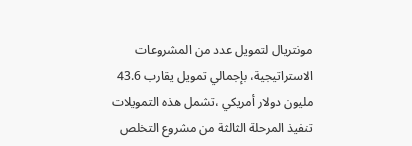مونتريال لتمويل عدد من المشروعات الاستراتيجية، بإجمالي تمويل يقارب 43.6 مليون دولار أمريكي ،تشمل هذه التمويلات تنفيذ المرحلة الثالثة من مشروع التخلص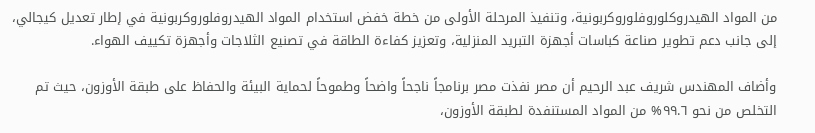من المواد الهيدروكلوروفلوروكربونية، وتنفيذ المرحلة الأولى من خطة خفض استخدام المواد الهيدروفلوروكربونية في إطار تعديل كيجالي، إلى جانب دعم تطوير صناعة كباسات أجهزة التبريد المنزلية، وتعزيز كفاءة الطاقة في تصنيع الثلاجات وأجهزة تكييف الهواء.

وأضاف المهندس شريف عبد الرحيم أن مصر نفذت مصر برنامجاً ناجحاً واضحاً وطموحاً لحماية البيئة والحفاظ على طبقة الأوزون، حيث تم التخلص من نحو ٩٩.٦% من المواد المستنفدة لطبقة الأوزون،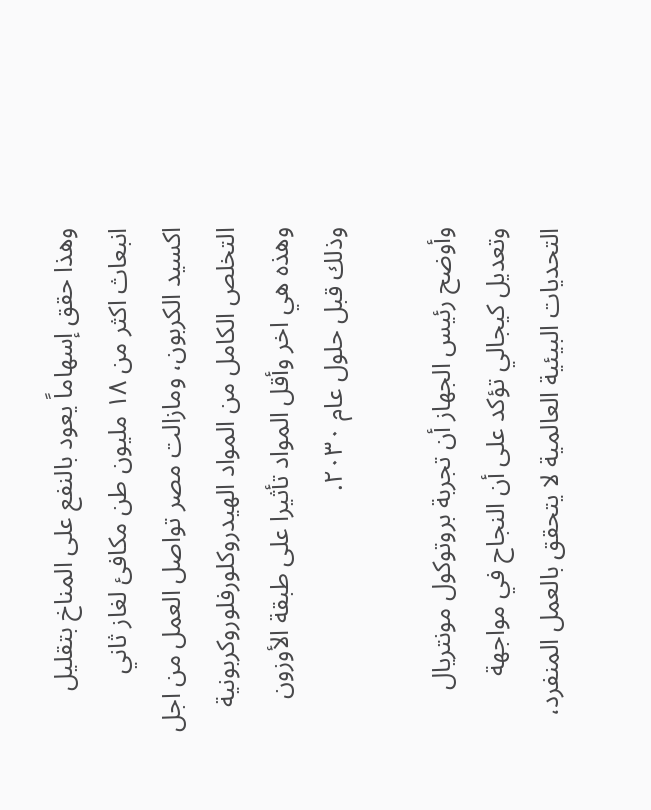وهذا حقق إسهاماً يعود بالنفع على المناخ بتقليل انبعاث اكثر من ١٨ مليون طن مكافئ لغاز ثاني اكسيد الكربون، ومازالت مصر تواصل العمل من اجل التخلص الكامل من المواد الهيدروكلورفلوروكربونية وهذه هي اخر وأقل المواد تأثيرا على طبقة الأوزون وذلك قبل حلول عام ٢٠٣٠.

وأوضح رئيس الجهاز أن تجربة بروتوكول مونتريال وتعديل كيجالي تؤكد على أن النجاح في مواجهة التحديات البيئية العالمية لا يتحقق بالعمل المنفرد،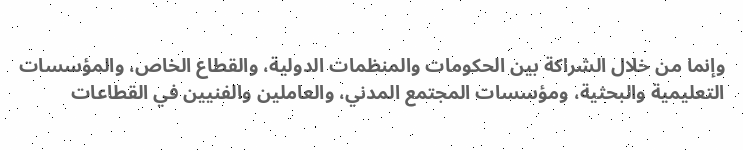وإنما من خلال الشراكة بين الحكومات والمنظمات الدولية، والقطاع الخاص، والمؤسسات التعليمية والبحثية، ومؤسسات المجتمع المدني، والعاملين والفنيين في القطاعات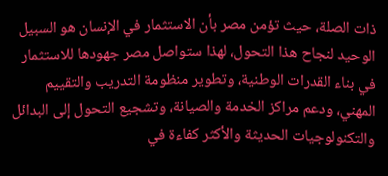ذات الصلة، حيث تؤمن مصر بأن الاستثمار في الإنسان هو السبيل الوحيد لنجاح هذا التحول، لهذا ستواصل مصر جهودها للاستثمار في بناء القدرات الوطنية، وتطوير منظومة التدريب والتقييم المهني، ودعم مراكز الخدمة والصيانة، وتشجيع التحول إلى البدائل والتكنولوجيات الحديثة والأكثر كفاءة في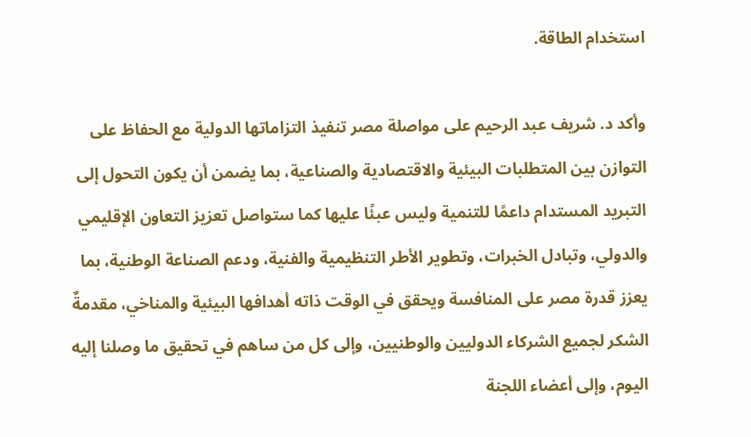استخدام الطاقة.

وأكد د. شريف عبد الرحيم على مواصلة مصر تنفيذ التزاماتها الدولية مع الحفاظ على التوازن بين المتطلبات البيئية والاقتصادية والصناعية، بما يضمن أن يكون التحول إلى التبريد المستدام داعمًا للتنمية وليس عبئًا عليها كما ستواصل تعزيز التعاون الإقليمي والدولي، وتبادل الخبرات، وتطوير الأطر التنظيمية والفنية، ودعم الصناعة الوطنية، بما يعزز قدرة مصر على المنافسة ويحقق في الوقت ذاته أهدافها البيئية والمناخي، مقدمةٌ الشكر لجميع الشركاء الدوليين والوطنيين، وإلى كل من ساهم في تحقيق ما وصلنا إليه اليوم، وإلى أعضاء اللجنة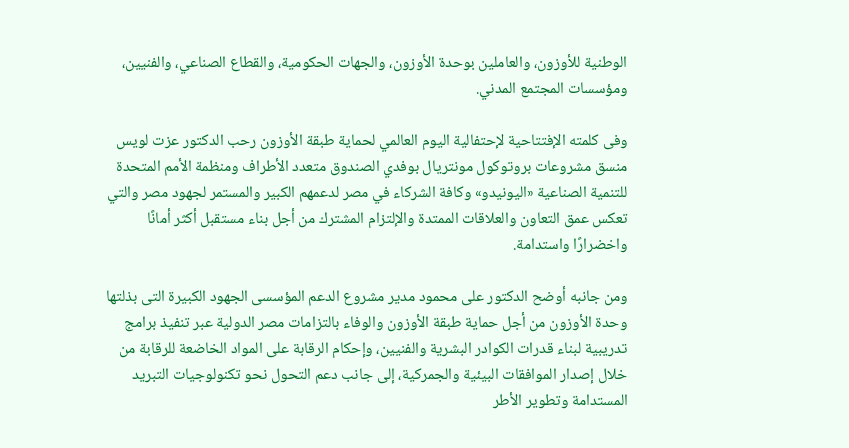الوطنية للأوزون، والعاملين بوحدة الأوزون، والجهات الحكومية، والقطاع الصناعي، والفنيين، ومؤسسات المجتمع المدني.

وفى كلمته الإفتتاحية لإحتفالية اليوم العالمي لحماية طبقة الأوزون رحب الدكتور عزت لويس منسق مشروعات بروتوكول مونتريال بوفدي الصندوق متعدد الأطراف ومنظمة الأمم المتحدة للتنمية الصناعية «اليونيدو» وكافة الشركاء في مصر لدعمهم الكبير والمستمر لجهود مصر والتي تعكس عمق التعاون والعلاقات الممتدة والإلتزام المشترك من أجل بناء مستقبل أكثر أمانًا واخضرارًا واستدامة.

ومن جانبه أوضح الدكتور على محمود مدير مشروع الدعم المؤسسى الجهود الكبيرة التى بذلتها وحدة الأوزون من أجل حماية طبقة الأوزون والوفاء بالتزامات مصر الدولية عبر تنفيذ برامج تدريبية لبناء قدرات الكوادر البشرية والفنيين، وإحكام الرقابة على المواد الخاضعة للرقابة من خلال إصدار الموافقات البيئية والجمركية، إلى جانب دعم التحول نحو تكنولوجيات التبريد المستدامة وتطوير الأطر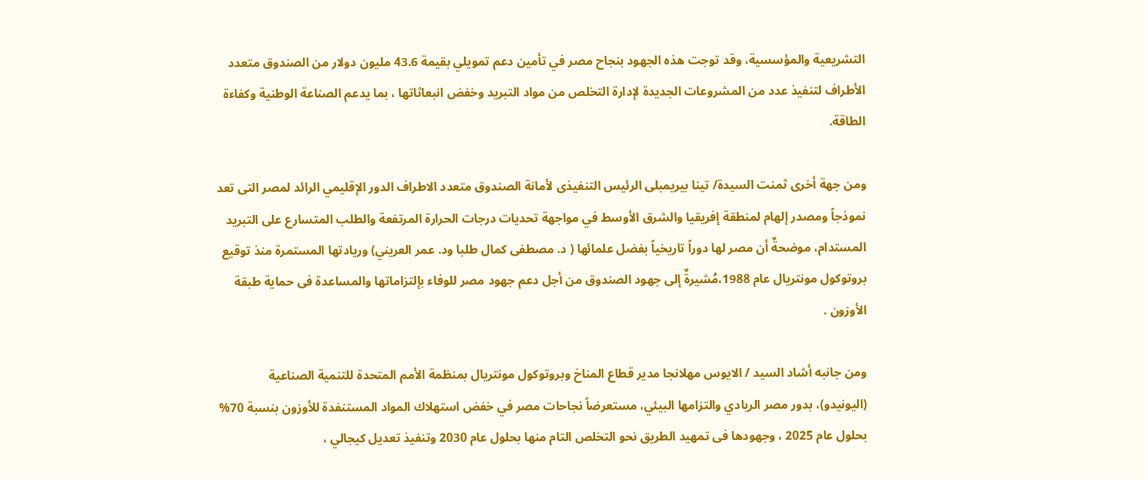التشريعية والمؤسسية، وقد توجت هذه الجهود بنجاح مصر في تأمين دعم تمويلي بقيمة 43.6 مليون دولار من الصندوق متعدد الأطراف لتنفيذ عدد من المشروعات الجديدة لإدارة التخلص من مواد التبريد وخفض انبعاثاتها ، بما يدعم الصناعة الوطنية وكفاءة الطاقة.

ومن جهة أخرى ثمنت السيدة/ تينا بيريمبلى الرئيس التنفيذى لأمانة الصندوق متعدد الاطراف الدور الإقليمي الرائد لمصر التى تعد نموذجاً ومصدر إلهام لمنطقة إفريقيا والشرق الأوسط في مواجهة تحديات درجات الحرارة المرتفعة والطلب المتسارع على التبريد المستدام، موضحةٌ أن مصر لها دوراً تاريخياً بفضل علمائها ( د. مصطفى كمال طلبا ود. عمر العريني) وريادتها المستمرة منذ توقيع بروتوكول مونتريال عام 1988،مُشيرةٌ إلى جهود الصندوق من أجل دعم جهود مصر للوفاء بإلتزاماتها والمساعدة فى حماية طبقة الأوزون .

ومن جانبه أشاد السيد / الايوس مهلانجا مدير قطاع المناخ وبروتوكول مونتريال بمنظمة الأمم المتحدة للتنمية الصناعية (اليونيدو)، بدور مصر الريادي والتزامها البيئي، مستعرضاً نجاحات مصر في خفض استهلاك المواد المستنفدة للأوزون بنسبة 70% بحلول عام 2025 ، وجهودها فى تمهيد الطريق نحو التخلص التام منها بحلول عام 2030 وتنفيذ تعديل كيجالي ،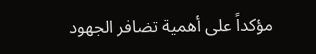مؤكداً على أهمية تضافر الجهود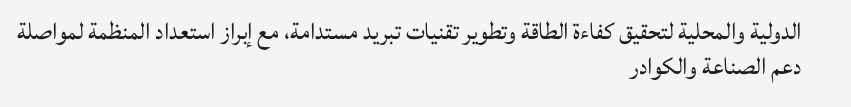الدولية والمحلية لتحقيق كفاءة الطاقة وتطوير تقنيات تبريد مستدامة، مع إبراز استعداد المنظمة لمواصلة دعم الصناعة والكوادر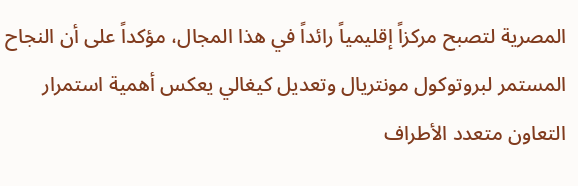المصرية لتصبح مركزاً إقليمياً رائداً في هذا المجال، مؤكداً على أن النجاح المستمر لبروتوكول مونتريال وتعديل كيغالي يعكس أهمية استمرار التعاون متعدد الأطراف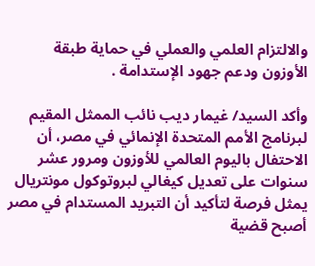والالتزام العلمي والعملي في حماية طبقة الأوزون ودعم جهود الإستدامة .

وأكد السيد/ غيمار ديب نائب الممثل المقيم لبرنامج الأمم المتحدة الإنمائي في مصر، أن الاحتفال باليوم العالمي للأوزون ومرور عشر سنوات على تعديل كيغالي لبروتوكول مونتريال يمثل فرصة لتأكيد أن التبريد المستدام في مصر أصبح قضية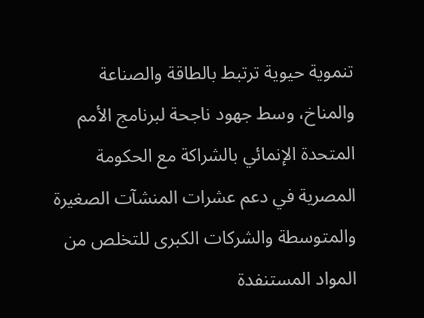تنموية حيوية ترتبط بالطاقة والصناعة والمناخ، وسط جهود ناجحة لبرنامج الأمم المتحدة الإنمائي بالشراكة مع الحكومة المصرية في دعم عشرات المنشآت الصغيرة والمتوسطة والشركات الكبرى للتخلص من المواد المستنفدة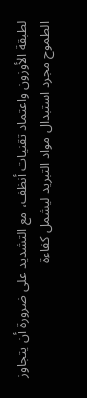لطبقة الأوزون واعتماد تقنيات أنظف، مع التشديد على ضرورة أن يتجاوز الطموح مجرد استبدال مواد التبريد ليشمل كفاءة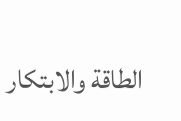الطاقة والابتكار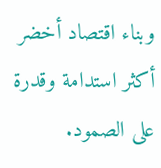وبناء اقتصاد أخضر أكثر استدامة وقدرة على الصمود.